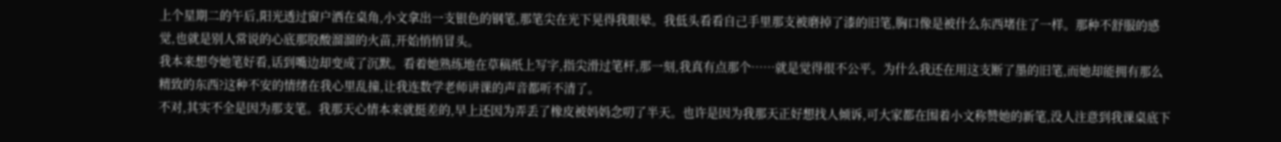上个星期二的午后,阳光透过窗户洒在桌角,小文拿出一支银色的钢笔,那笔尖在光下晃得我眼晕。我低头看看自己手里那支被磨掉了漆的旧笔,胸口像是被什么东西堵住了一样。那种不舒服的感觉,也就是别人常说的心底那股酸溜溜的火苗,开始悄悄冒头。
我本来想夸她笔好看,话到嘴边却变成了沉默。看着她熟练地在草稿纸上写字,指尖滑过笔杆,那一刻,我真有点那个……就是觉得很不公平。为什么我还在用这支断了墨的旧笔,而她却能拥有那么精致的东西?这种不安的情绪在我心里乱撞,让我连数学老师讲课的声音都听不清了。
不对,其实不全是因为那支笔。我那天心情本来就挺差的,早上还因为弄丢了橡皮被妈妈念叨了半天。也许是因为我那天正好想找人倾诉,可大家都在围着小文称赞她的新笔,没人注意到我课桌底下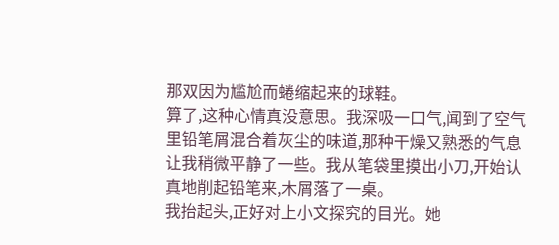那双因为尴尬而蜷缩起来的球鞋。
算了,这种心情真没意思。我深吸一口气,闻到了空气里铅笔屑混合着灰尘的味道,那种干燥又熟悉的气息让我稍微平静了一些。我从笔袋里摸出小刀,开始认真地削起铅笔来,木屑落了一桌。
我抬起头,正好对上小文探究的目光。她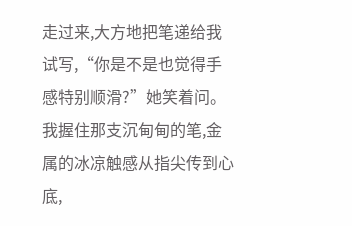走过来,大方地把笔递给我试写,“你是不是也觉得手感特别顺滑?”她笑着问。我握住那支沉甸甸的笔,金属的冰凉触感从指尖传到心底,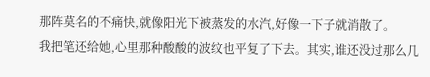那阵莫名的不痛快,就像阳光下被蒸发的水汽,好像一下子就消散了。
我把笔还给她,心里那种酸酸的波纹也平复了下去。其实,谁还没过那么几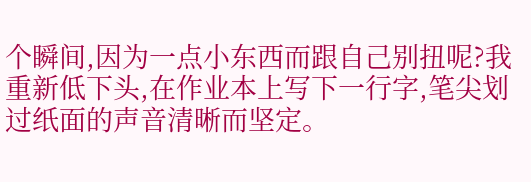个瞬间,因为一点小东西而跟自己别扭呢?我重新低下头,在作业本上写下一行字,笔尖划过纸面的声音清晰而坚定。